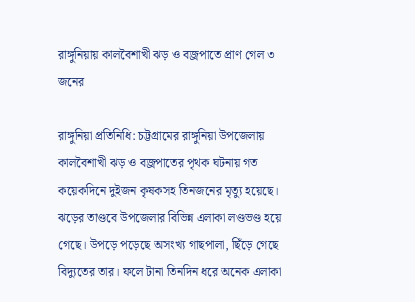রাঙ্গুনিয়ায় কালবৈশাখী ঝড় ও বজ্রপাতে প্রাণ গেল ৩ জনের

রাঙ্গুনিয়া প্রতিনিধি: চট্টগ্রামের রাঙ্গুনিয়া উপজেলায় কালবৈশাখী ঝড় ও বজ্রপাতের পৃথক ঘটনায় গত কয়েকদিনে দুইজন কৃষকসহ তিনজনের মৃত্যু হয়েছে। ঝড়ের তাণ্ডবে উপজেলার বিভিন্ন এলাকা লণ্ডভণ্ড হয়ে গেছে। উপড়ে পড়েছে অসংখ্য গাছপালা, ছিঁড়ে গেছে বিদ্যুতের তার। ফলে টানা তিনদিন ধরে অনেক এলাকা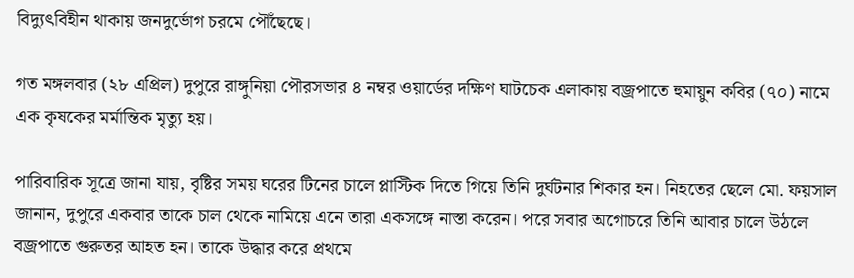বিদ্যুৎবিহীন থাকায় জনদুর্ভোগ চরমে পৌঁছেছে।

গত মঙ্গলবার (২৮ এপ্রিল) দুপুরে রাঙ্গুনিয়া পৌরসভার ৪ নম্বর ওয়ার্ডের দক্ষিণ ঘাটচেক এলাকায় বজ্রপাতে হুমায়ুন কবির (৭০) নামে এক কৃষকের মর্মান্তিক মৃত্যু হয়।

পারিবারিক সূত্রে জানা যায়, বৃষ্টির সময় ঘরের টিনের চালে প্লাস্টিক দিতে গিয়ে তিনি দুর্ঘটনার শিকার হন। নিহতের ছেলে মো. ফয়সাল জানান, দুপুরে একবার তাকে চাল থেকে নামিয়ে এনে তারা একসঙ্গে নাস্তা করেন। পরে সবার অগোচরে তিনি আবার চালে উঠলে বজ্রপাতে গুরুতর আহত হন। তাকে উদ্ধার করে প্রথমে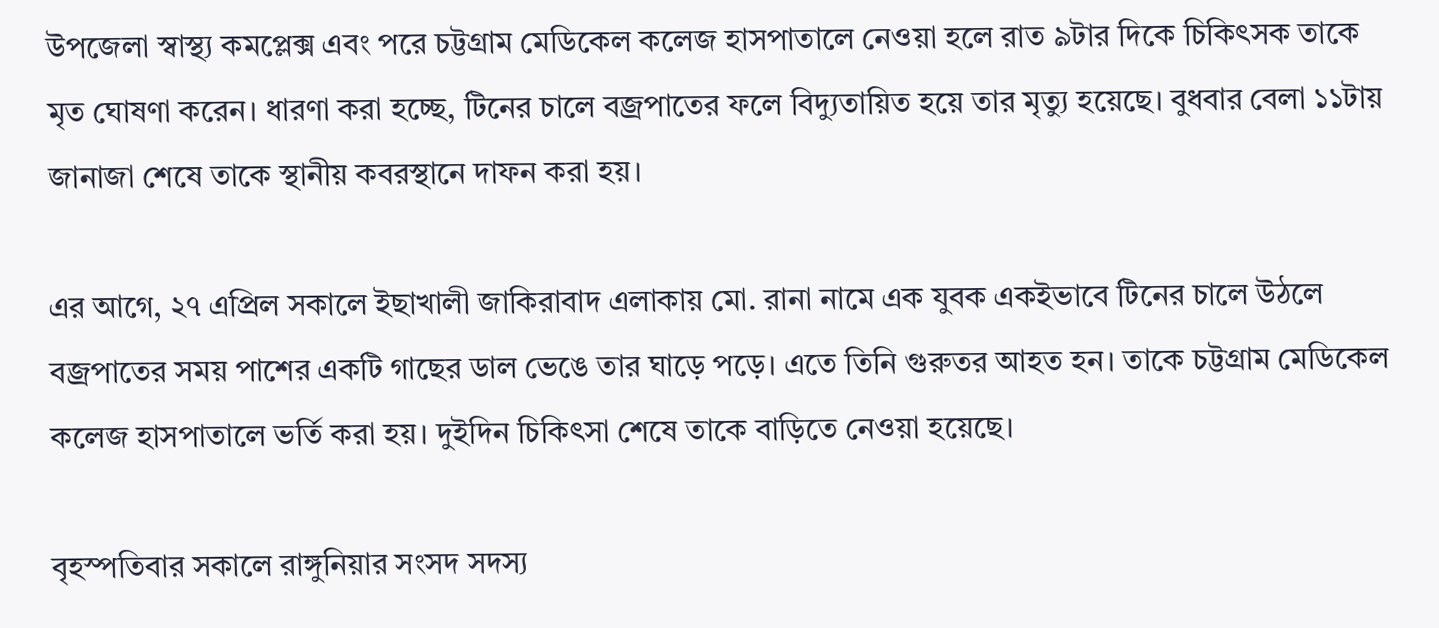উপজেলা স্বাস্থ্য কমপ্লেক্স এবং পরে চট্টগ্রাম মেডিকেল কলেজ হাসপাতালে নেওয়া হলে রাত ৯টার দিকে চিকিৎসক তাকে মৃত ঘোষণা করেন। ধারণা করা হচ্ছে, টিনের চালে বজ্রপাতের ফলে বিদ্যুতায়িত হয়ে তার মৃত্যু হয়েছে। বুধবার বেলা ১১টায় জানাজা শেষে তাকে স্থানীয় কবরস্থানে দাফন করা হয়।

এর আগে, ২৭ এপ্রিল সকালে ইছাখালী জাকিরাবাদ এলাকায় মো. রানা নামে এক যুবক একইভাবে টিনের চালে উঠলে বজ্রপাতের সময় পাশের একটি গাছের ডাল ভেঙে তার ঘাড়ে পড়ে। এতে তিনি গুরুতর আহত হন। তাকে চট্টগ্রাম মেডিকেল কলেজ হাসপাতালে ভর্তি করা হয়। দুইদিন চিকিৎসা শেষে তাকে বাড়িতে নেওয়া হয়েছে।

বৃহস্পতিবার সকালে রাঙ্গুনিয়ার সংসদ সদস্য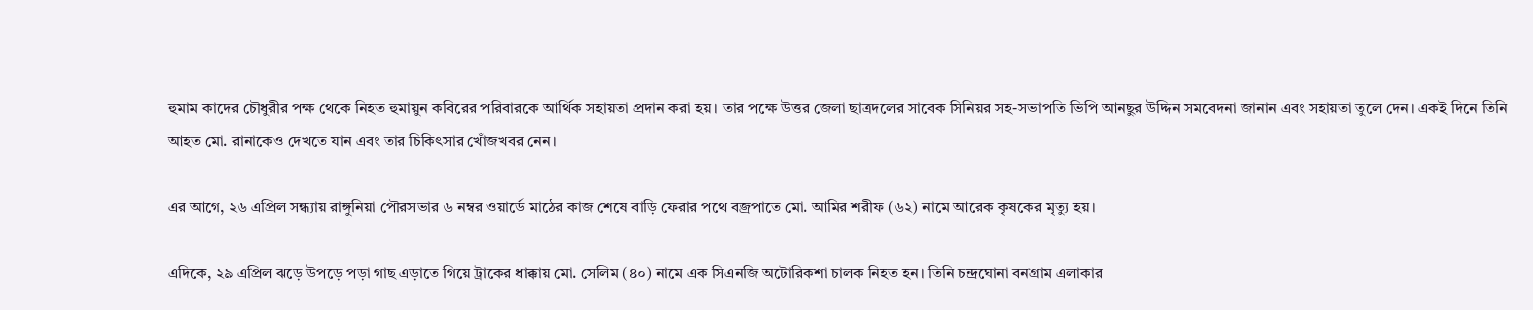হুমাম কাদের চৌধুরীর পক্ষ থেকে নিহত হুমায়ুন কবিরের পরিবারকে আর্থিক সহায়তা প্রদান করা হয়। তার পক্ষে উত্তর জেলা ছাত্রদলের সাবেক সিনিয়র সহ-সভাপতি ভিপি আনছুর উদ্দিন সমবেদনা জানান এবং সহায়তা তুলে দেন। একই দিনে তিনি আহত মো. রানাকেও দেখতে যান এবং তার চিকিৎসার খোঁজখবর নেন।

এর আগে, ২৬ এপ্রিল সন্ধ্যায় রাঙ্গুনিয়া পৌরসভার ৬ নম্বর ওয়ার্ডে মাঠের কাজ শেষে বাড়ি ফেরার পথে বজ্রপাতে মো. আমির শরীফ (৬২) নামে আরেক কৃষকের মৃত্যু হয়।

এদিকে, ২৯ এপ্রিল ঝড়ে উপড়ে পড়া গাছ এড়াতে গিয়ে ট্রাকের ধাক্কায় মো. সেলিম (৪০) নামে এক সিএনজি অটোরিকশা চালক নিহত হন। তিনি চন্দ্রঘোনা বনগ্রাম এলাকার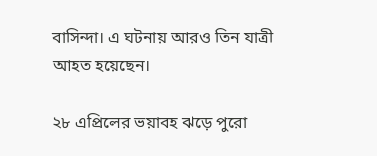বাসিন্দা। এ ঘটনায় আরও তিন যাত্রী আহত হয়েছেন।

২৮ এপ্রিলের ভয়াবহ ঝড়ে পুরো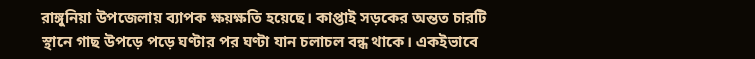রাঙ্গুনিয়া উপজেলায় ব্যাপক ক্ষয়ক্ষতি হয়েছে। কাপ্তাই সড়কের অন্তত চারটি স্থানে গাছ উপড়ে পড়ে ঘণ্টার পর ঘণ্টা যান চলাচল বন্ধ থাকে। একইভাবে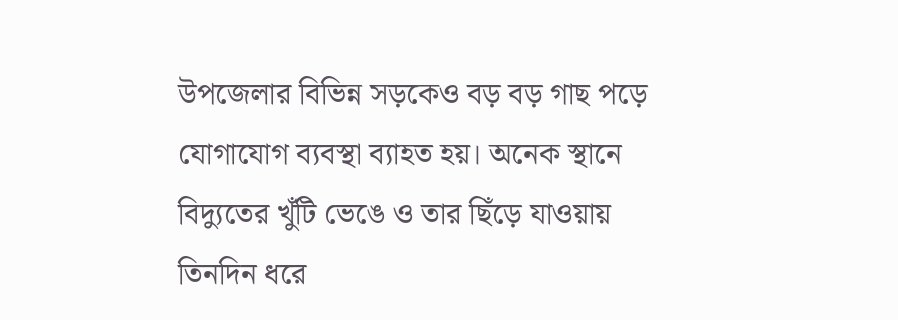উপজেলার বিভিন্ন সড়কেও বড় বড় গাছ পড়ে যোগাযোগ ব্যবস্থা ব্যাহত হয়। অনেক স্থানে বিদ্যুতের খুঁটি ভেঙে ও তার ছিঁড়ে যাওয়ায় তিনদিন ধরে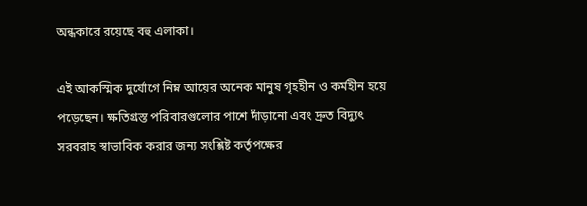অন্ধকারে রয়েছে বহু এলাকা।

এই আকস্মিক দুর্যোগে নিম্ন আয়ের অনেক মানুষ গৃহহীন ও কর্মহীন হয়ে পড়েছেন। ক্ষতিগ্রস্ত পরিবারগুলোর পাশে দাঁড়ানো এবং দ্রুত বিদ্যুৎ সরবরাহ স্বাভাবিক করার জন্য সংশ্লিষ্ট কর্তৃপক্ষের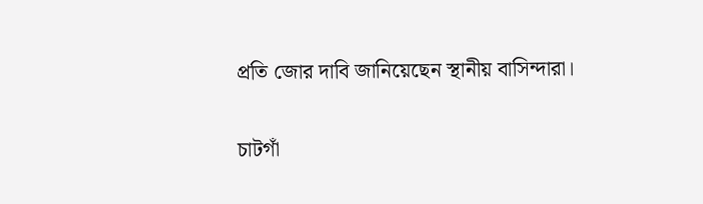প্রতি জোর দাবি জানিয়েছেন স্থানীয় বাসিন্দারা।

চাটগাঁ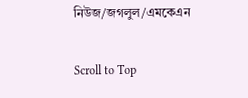নিউজ/জগলুল/এমকেএন

Scroll to Top